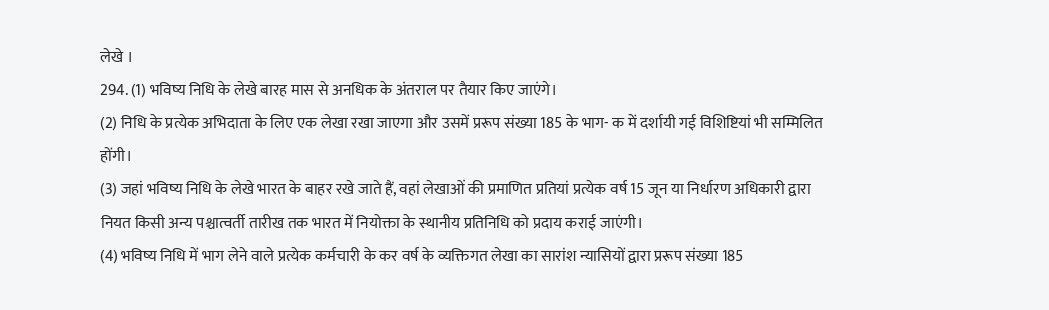लेखे ।
294. (1) भविष्य निधि के लेखे बारह मास से अनधिक के अंतराल पर तैयार किए जाएंगे।
(2) निधि के प्रत्येक अभिदाता के लिए एक लेखा रखा जाएगा और उसमें प्ररूप संख्या 185 के भाग- क में दर्शायी गई विशिष्टियां भी सम्मिलित होंगी।
(3) जहां भविष्य निधि के लेखे भारत के बाहर रखे जाते हैं, वहां लेखाओं की प्रमाणित प्रतियां प्रत्येक वर्ष 15 जून या निर्धारण अधिकारी द्वारा नियत किसी अन्य पश्चात्वर्ती तारीख तक भारत में नियोक्ता के स्थानीय प्रतिनिधि को प्रदाय कराई जाएंगी।
(4) भविष्य निधि में भाग लेने वाले प्रत्येक कर्मचारी के कर वर्ष के व्यक्तिगत लेखा का सारांश न्यासियों द्वारा प्ररूप संख्या 185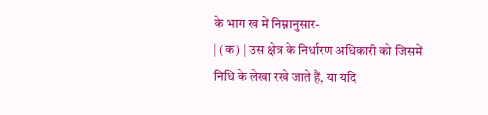के भाग ख में निम्नानुसार-
| (क) | उस क्षेत्र के निर्धारण अधिकारी को जिसमें निधि के लेखा रखे जाते हैं, या यदि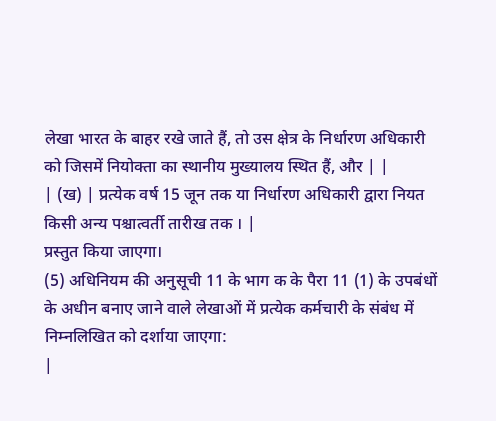लेखा भारत के बाहर रखे जाते हैं, तो उस क्षेत्र के निर्धारण अधिकारी को जिसमें नियोक्ता का स्थानीय मुख्यालय स्थित हैं, और | |
| (ख) | प्रत्येक वर्ष 15 जून तक या निर्धारण अधिकारी द्वारा नियत किसी अन्य पश्चात्वर्ती तारीख तक । |
प्रस्तुत किया जाएगा।
(5) अधिनियम की अनुसूची 11 के भाग क के पैरा 11 (1) के उपबंधों के अधीन बनाए जाने वाले लेखाओं में प्रत्येक कर्मचारी के संबंध में निम्नलिखित को दर्शाया जाएगा:
|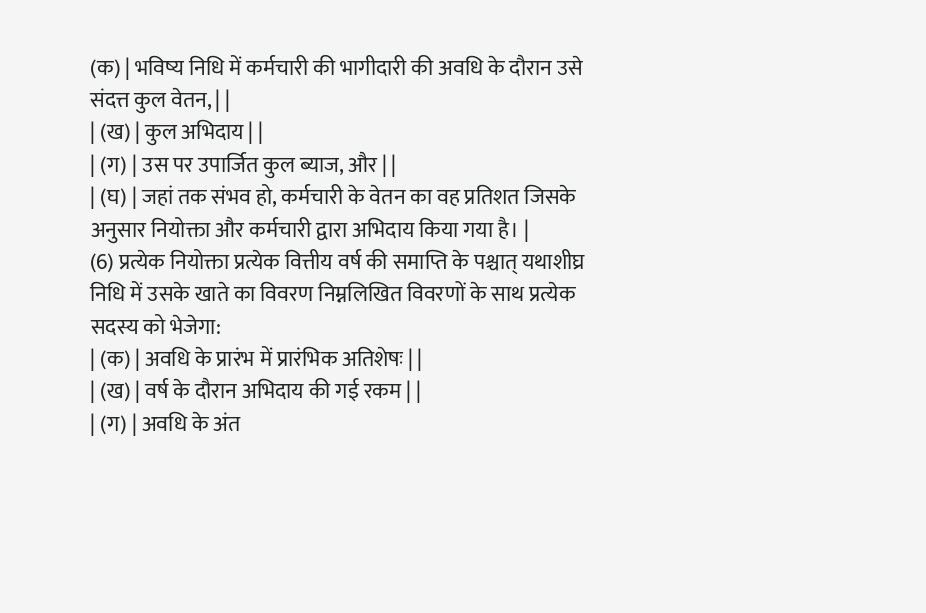(क) | भविष्य निधि में कर्मचारी की भागीदारी की अवधि के दौरान उसे संदत्त कुल वेतन, | |
| (ख) | कुल अभिदाय | |
| (ग) | उस पर उपार्जित कुल ब्याज, और | |
| (घ) | जहां तक संभव हो, कर्मचारी के वेतन का वह प्रतिशत जिसके अनुसार नियोक्ता और कर्मचारी द्वारा अभिदाय किया गया है। |
(6) प्रत्येक नियोक्ता प्रत्येक वित्तीय वर्ष की समाप्ति के पश्चात् यथाशीघ्र निधि में उसके खाते का विवरण निम्नलिखित विवरणों के साथ प्रत्येक सदस्य को भेजेगा:
| (क) | अवधि के प्रारंभ में प्रारंभिक अतिशेषः | |
| (ख) | वर्ष के दौरान अभिदाय की गई रकम | |
| (ग) | अवधि के अंत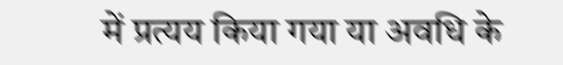में प्रत्यय किया गया या अवधि के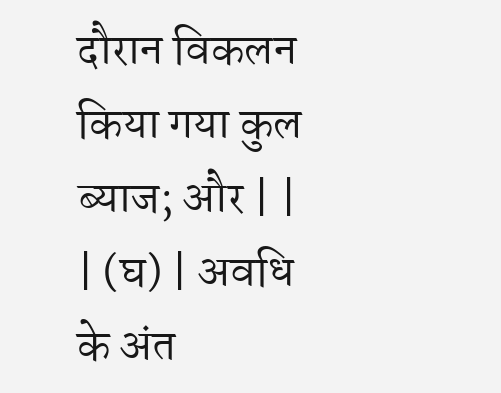दौरान विकलन किया गया कुल ब्याज; और | |
| (घ) | अवधि के अंत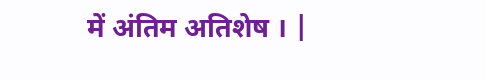में अंतिम अतिशेष । |